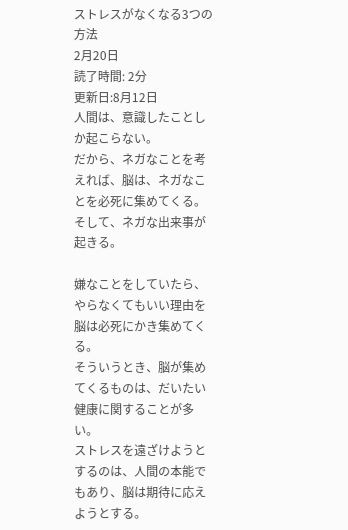ストレスがなくなる3つの方法
2月20日
読了時間: 2分
更新日:8月12日
人間は、意識したことしか起こらない。
だから、ネガなことを考えれば、脳は、ネガなことを必死に集めてくる。
そして、ネガな出来事が起きる。

嫌なことをしていたら、やらなくてもいい理由を脳は必死にかき集めてくる。
そういうとき、脳が集めてくるものは、だいたい健康に関することが多い。
ストレスを遠ざけようとするのは、人間の本能でもあり、脳は期待に応えようとする。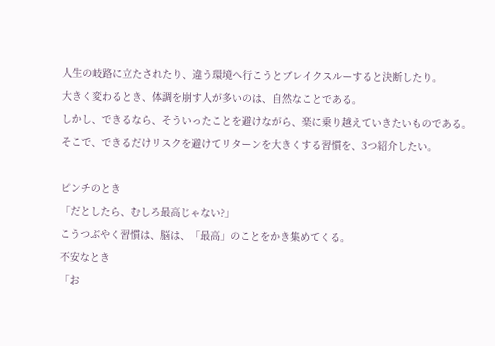人生の岐路に立たされたり、違う環境へ行こうとブレイクスルーすると決断したり。
大きく変わるとき、体調を崩す人が多いのは、自然なことである。
しかし、できるなら、そういったことを避けながら、楽に乗り越えていきたいものである。
そこで、できるだけリスクを避けてリターンを大きくする習慣を、3つ紹介したい。

ピンチのとき
「だとしたら、むしろ最高じゃない?」
こうつぶやく習慣は、脳は、「最高」のことをかき集めてくる。
不安なとき
「お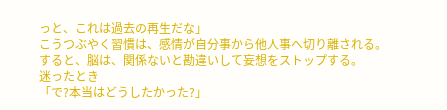っと、これは過去の再生だな」
こうつぶやく習慣は、感情が自分事から他人事へ切り離される。
すると、脳は、関係ないと勘違いして妄想をストップする。
迷ったとき
「で?本当はどうしたかった?」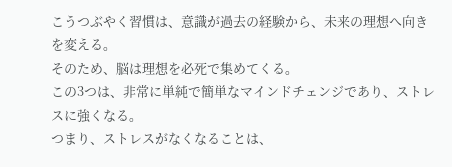こうつぶやく習慣は、意識が過去の経験から、未来の理想へ向きを変える。
そのため、脳は理想を必死で集めてくる。
この3つは、非常に単純で簡単なマインドチェンジであり、ストレスに強くなる。
つまり、ストレスがなくなることは、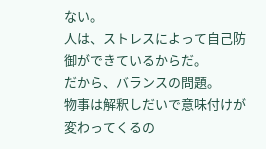ない。
人は、ストレスによって自己防御ができているからだ。
だから、バランスの問題。
物事は解釈しだいで意味付けが変わってくるの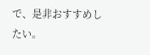で、是非おすすめしたい。